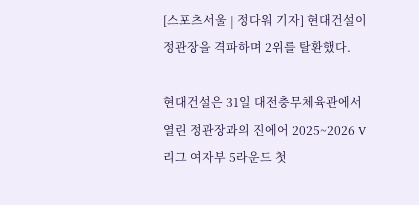[스포츠서울 | 정다워 기자] 현대건설이 정관장을 격파하며 2위를 탈환했다.

현대건설은 31일 대전충무체육관에서 열린 정관장과의 진에어 2025~2026 V리그 여자부 5라운드 첫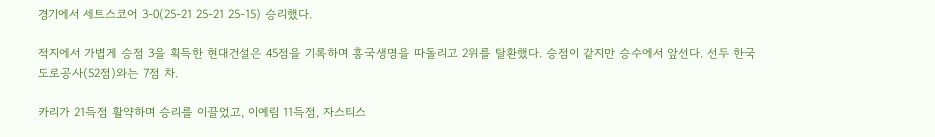경기에서 세트스코어 3-0(25-21 25-21 25-15) 승리했다.

적지에서 가볍게 승점 3을 획득한 현대건설은 45점을 기록하며 흥국생명을 따돌리고 2위를 탈환했다. 승점이 같지만 승수에서 앞선다. 선두 한국도로공사(52점)와는 7점 차.

카리가 21득점 활약하며 승리를 이끌었고, 이예림 11득점, 자스티스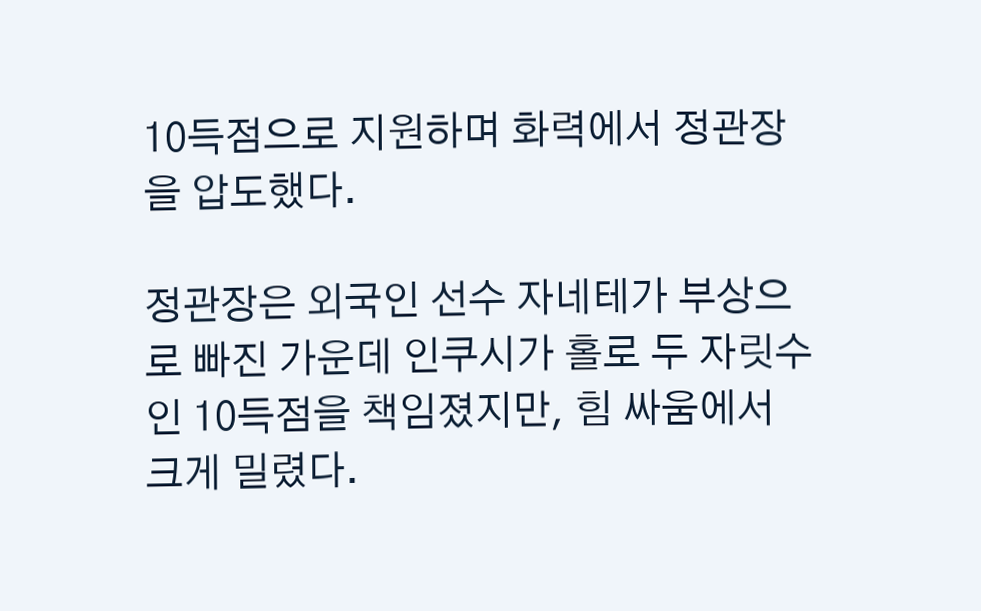10득점으로 지원하며 화력에서 정관장을 압도했다.

정관장은 외국인 선수 자네테가 부상으로 빠진 가운데 인쿠시가 홀로 두 자릿수인 10득점을 책임졌지만, 힘 싸움에서 크게 밀렸다.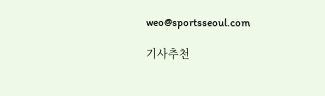weo@sportsseoul.com

기사추천